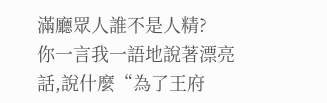滿廳眾人誰不是人精?
你一言我一語地說著漂亮話,說什麼“為了王府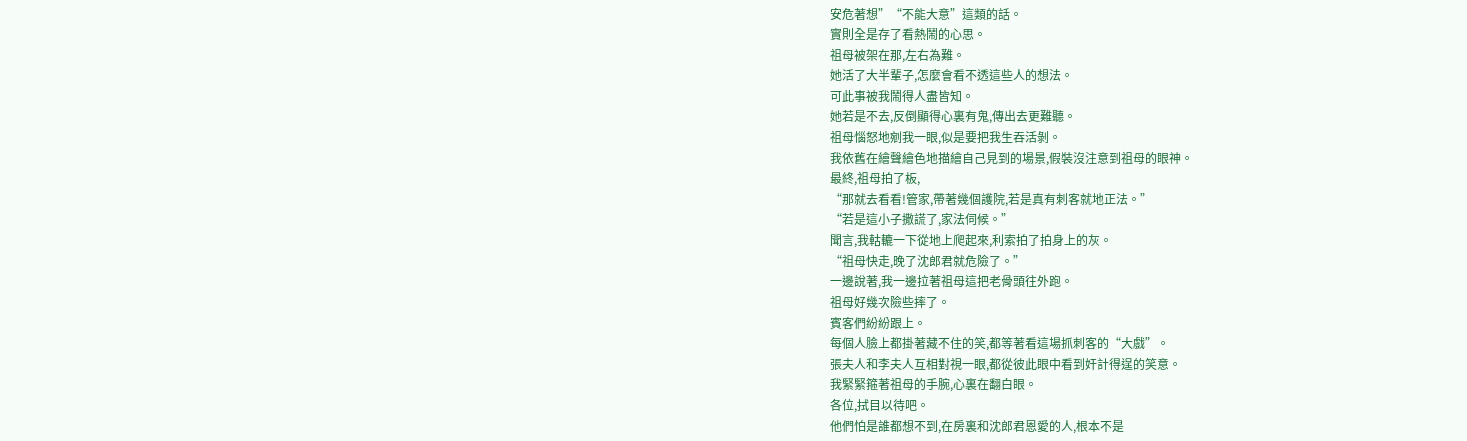安危著想”“不能大意”這類的話。
實則全是存了看熱鬧的心思。
祖母被架在那,左右為難。
她活了大半輩子,怎麼會看不透這些人的想法。
可此事被我鬧得人盡皆知。
她若是不去,反倒顯得心裏有鬼,傳出去更難聽。
祖母惱怒地剜我一眼,似是要把我生吞活剝。
我依舊在繪聲繪色地描繪自己見到的場景,假裝沒注意到祖母的眼神。
最終,祖母拍了板,
“那就去看看!管家,帶著幾個護院,若是真有刺客就地正法。”
“若是這小子撒謊了,家法伺候。”
聞言,我軲轆一下從地上爬起來,利索拍了拍身上的灰。
“祖母快走,晚了沈郎君就危險了。”
一邊說著,我一邊拉著祖母這把老骨頭往外跑。
祖母好幾次險些摔了。
賓客們紛紛跟上。
每個人臉上都掛著藏不住的笑,都等著看這場抓刺客的“大戲”。
張夫人和李夫人互相對視一眼,都從彼此眼中看到奸計得逞的笑意。
我緊緊箍著祖母的手腕,心裏在翻白眼。
各位,拭目以待吧。
他們怕是誰都想不到,在房裏和沈郎君恩愛的人,根本不是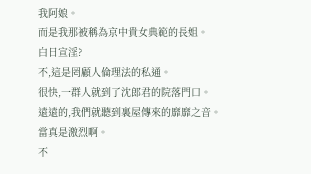我阿娘。
而是我那被稱為京中貴女典範的長姐。
白日宣淫?
不,這是罔顧人倫理法的私通。
很快,一群人就到了沈郎君的院落門口。
遠遠的,我們就聽到裏屋傳來的靡靡之音。
當真是激烈啊。
不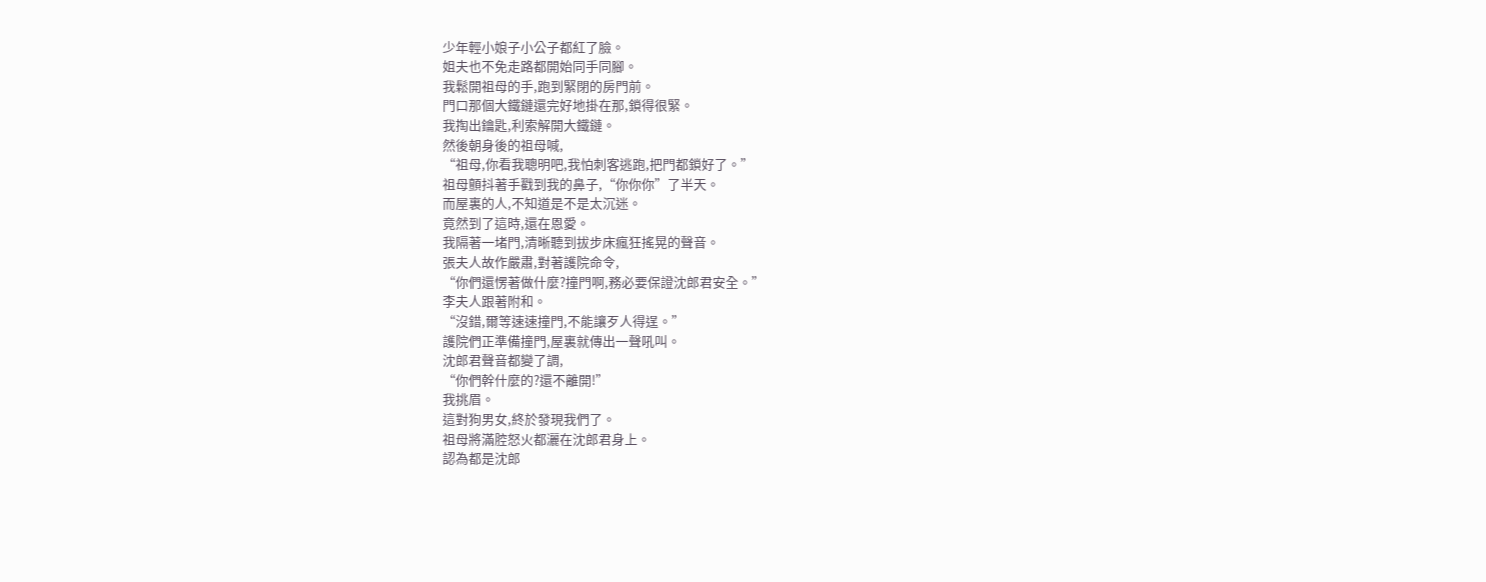少年輕小娘子小公子都紅了臉。
姐夫也不免走路都開始同手同腳。
我鬆開祖母的手,跑到緊閉的房門前。
門口那個大鐵鏈還完好地掛在那,鎖得很緊。
我掏出鑰匙,利索解開大鐵鏈。
然後朝身後的祖母喊,
“祖母,你看我聰明吧,我怕刺客逃跑,把門都鎖好了。”
祖母顫抖著手戳到我的鼻子,“你你你”了半天。
而屋裏的人,不知道是不是太沉迷。
竟然到了這時,還在恩愛。
我隔著一堵門,清晰聽到拔步床瘋狂搖晃的聲音。
張夫人故作嚴肅,對著護院命令,
“你們還愣著做什麼?撞門啊,務必要保證沈郎君安全。”
李夫人跟著附和。
“沒錯,爾等速速撞門,不能讓歹人得逞。”
護院們正準備撞門,屋裏就傳出一聲吼叫。
沈郎君聲音都變了調,
“你們幹什麼的?還不離開!”
我挑眉。
這對狗男女,終於發現我們了。
祖母將滿腔怒火都灑在沈郎君身上。
認為都是沈郎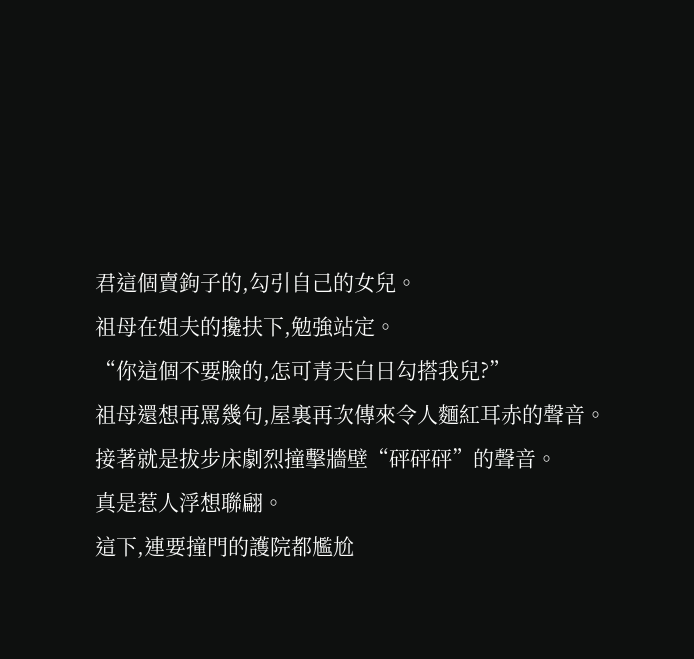君這個賣鉤子的,勾引自己的女兒。
祖母在姐夫的攙扶下,勉強站定。
“你這個不要臉的,怎可青天白日勾搭我兒?”
祖母還想再罵幾句,屋裏再次傳來令人麵紅耳赤的聲音。
接著就是拔步床劇烈撞擊牆壁“砰砰砰”的聲音。
真是惹人浮想聯翩。
這下,連要撞門的護院都尷尬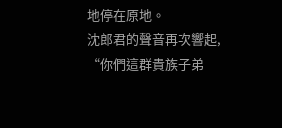地停在原地。
沈郎君的聲音再次響起,
“你們這群貴族子弟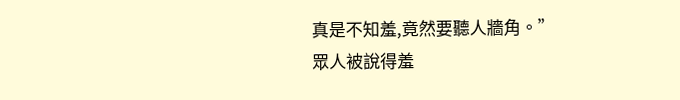真是不知羞,竟然要聽人牆角。”
眾人被說得羞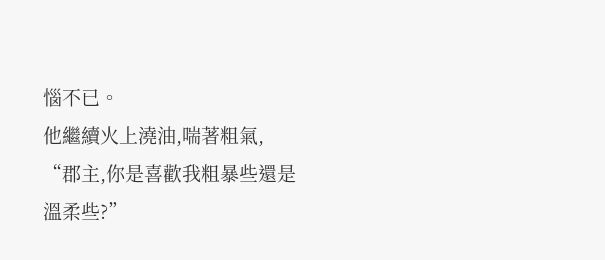惱不已。
他繼續火上澆油,喘著粗氣,
“郡主,你是喜歡我粗暴些還是溫柔些?”